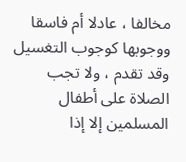مخالفا ، عادلا أم فاسقا ووجوبها كوجوب التغسيل وقد تقدم ، ولا تجب
الصلاة على أطفال المسلمين إلا إذا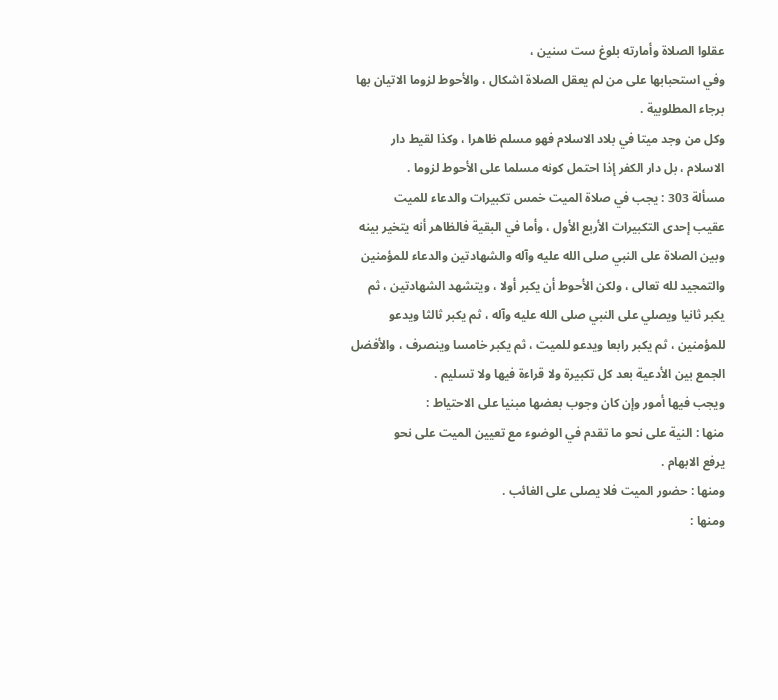عقلوا الصلاة وأمارته بلوغ ست سنين ،
وفي استحبابها على من لم يعقل الصلاة اشكال ، والأحوط لزوما الاتيان بها
برجاء المطلوبية .
وكل من وجد ميتا في بلاد الاسلام فهو مسلم ظاهرا ، وكذا لقيط دار
الاسلام ، بل دار الكفر إذا احتمل كونه مسلما على الأحوط لزوما .
مسألة 303 : يجب في صلاة الميت خمس تكبيرات والدعاء للميت
عقيب إحدى التكبيرات الأربع الأول ، وأما في البقية فالظاهر أنه يتخير بينه
وبين الصلاة على النبي صلى الله عليه وآله والشهادتين والدعاء للمؤمنين
والتمجيد لله تعالى ، ولكن الأحوط أن يكبر أولا ، ويتشهد الشهادتين ، ثم
يكبر ثانيا ويصلي على النبي صلى الله عليه وآله ، ثم يكبر ثالثا ويدعو
للمؤمنين ، ثم يكبر رابعا ويدعو للميت ، ثم يكبر خامسا وينصرف ، والأفضل
الجمع بين الأدعية بعد كل تكبيرة ولا قراءة فيها ولا تسليم .
ويجب فيها أمور وإن كان وجوب بعضها مبنيا على الاحتياط :
منها : النية على نحو ما تقدم في الوضوء مع تعيين الميت على نحو
يرفع الابهام .
ومنها : حضور الميت فلا يصلى على الغائب .
ومنها :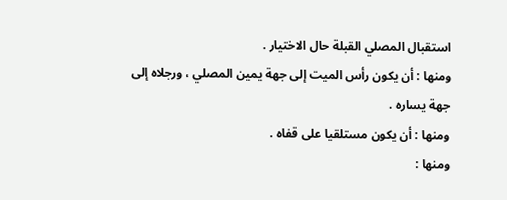استقبال المصلي القبلة حال الاختيار .
ومنها : أن يكون رأس الميت إلى جهة يمين المصلي ، ورجلاه إلى
جهة يساره .
ومنها : أن يكون مستلقيا على قفاه .
ومنها :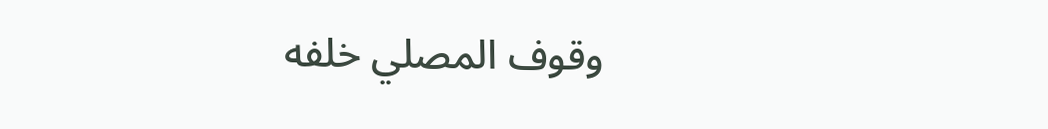وقوف المصلي خلفه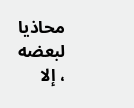محاذيا لبعضه ، إلا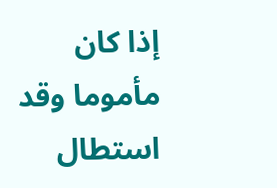إذا كان مأموما وقد
استطال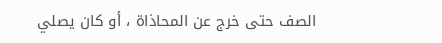الصف حتى خرج عن المحاذاة ، أو كان يصلي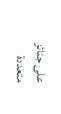على جنائز متعددة